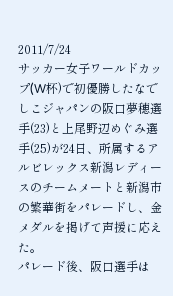2011/7/24
サッカー女子ワールドカップ(W杯)で初優勝したなでしこジャパンの阪口夢穂選手(23)と上尾野辺めぐみ選手(25)が24日、所属するアルビレックス新潟レディースのチームメートと新潟市の繁華街をパレードし、金メダルを掲げて声援に応えた。
パレード後、阪口選手は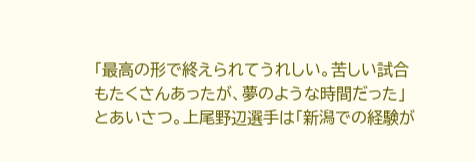「最高の形で終えられてうれしい。苦しい試合もたくさんあったが、夢のような時間だった」とあいさつ。上尾野辺選手は「新潟での経験が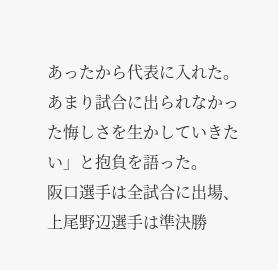あったから代表に入れた。あまり試合に出られなかった悔しさを生かしていきたい」と抱負を語った。
阪口選手は全試合に出場、上尾野辺選手は準決勝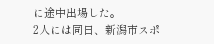に途中出場した。
2人には同日、新潟市スポ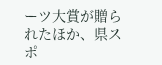ーツ大賞が贈られたほか、県スポ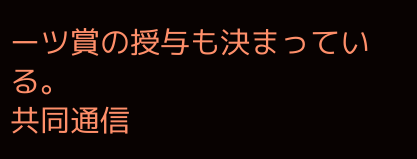ーツ賞の授与も決まっている。
共同通信